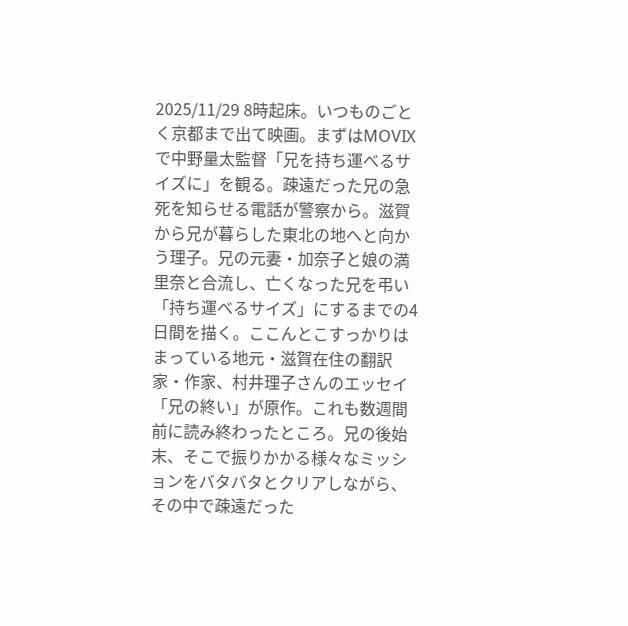2025/11/29 8時起床。いつものごとく京都まで出て映画。まずはMOVIXで中野量太監督「兄を持ち運べるサイズに」を観る。疎遠だった兄の急死を知らせる電話が警察から。滋賀から兄が暮らした東北の地へと向かう理子。兄の元妻・加奈子と娘の満里奈と合流し、亡くなった兄を弔い「持ち運べるサイズ」にするまでの4日間を描く。ここんとこすっかりはまっている地元・滋賀在住の翻訳家・作家、村井理子さんのエッセイ「兄の終い」が原作。これも数週間前に読み終わったところ。兄の後始末、そこで振りかかる様々なミッションをバタバタとクリアしながら、その中で疎遠だった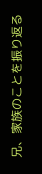兄、家族のことを振り返る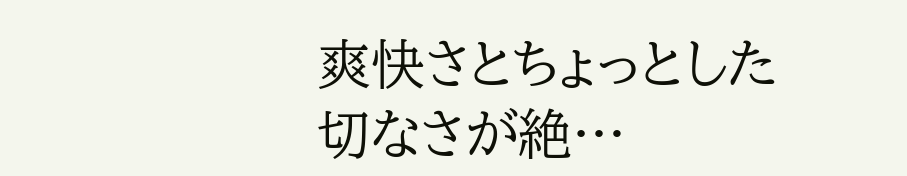爽快さとちょっとした切なさが絶…